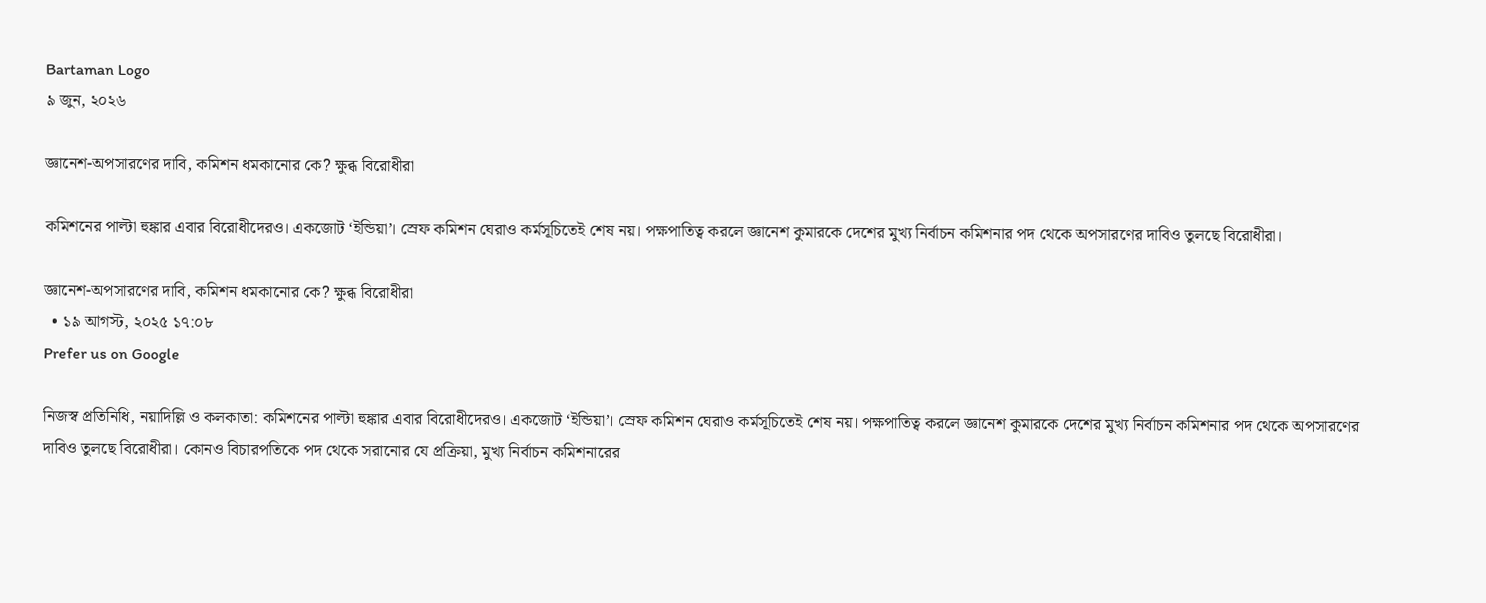Bartaman Logo
৯ জুন, ২০২৬

জ্ঞানেশ-অপসারণের দাবি, কমিশন ধমকানোর কে? ক্ষুব্ধ বিরোধীরা

কমিশনের পাল্টা হুঙ্কার এবার বিরোধীদেরও। একজোট ‘ইন্ডিয়া’। স্রেফ কমিশন ঘেরাও কর্মসূচিতেই শেষ নয়। পক্ষপাতিত্ব করলে জ্ঞানেশ কুমারকে দেশের মুখ্য নির্বাচন কমিশনার পদ থেকে অপসারণের দাবিও তুলছে বিরোধীরা।

জ্ঞানেশ-অপসারণের দাবি, কমিশন ধমকানোর কে? ক্ষুব্ধ বিরোধীরা
  • ১৯ আগস্ট, ২০২৫ ১৭:০৮
Prefer us on Google

নিজস্ব প্রতিনিধি, নয়াদিল্লি ও কলকাতা: কমিশনের পাল্টা হুঙ্কার এবার বিরোধীদেরও। একজোট ‘ইন্ডিয়া’। স্রেফ কমিশন ঘেরাও কর্মসূচিতেই শেষ নয়। পক্ষপাতিত্ব করলে জ্ঞানেশ কুমারকে দেশের মুখ্য নির্বাচন কমিশনার পদ থেকে অপসারণের দাবিও তুলছে বিরোধীরা। কোনও বিচারপতিকে পদ থেকে সরানোর যে প্রক্রিয়া, মুখ্য নির্বাচন কমিশনারের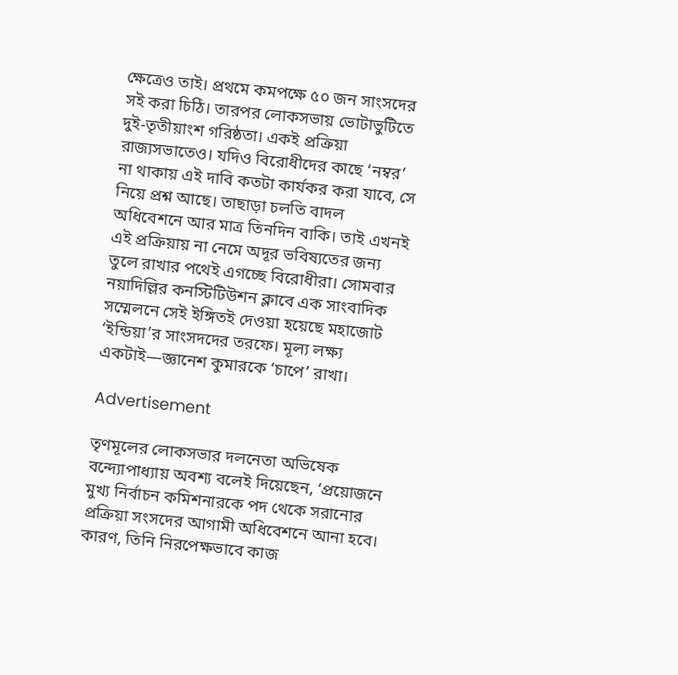ক্ষেত্রেও তাই। প্রথমে কমপক্ষে ৫০ জন সাংসদের সই করা চিঠি। তারপর লোকসভায় ভোটাভুটিতে দুই-তৃতীয়াংশ গরিষ্ঠতা। একই প্রক্রিয়া রাজ্যসভাতেও। যদিও বিরোধীদের কাছে ‘নম্বর’ না থাকায় এই দাবি কতটা কার্যকর করা যাবে, সে নিয়ে প্রশ্ন আছে। তাছাড়া চলতি বাদল অধিবেশনে আর মাত্র তিনদিন বাকি। তাই এখনই এই প্রক্রিয়ায় না নেমে অদূর ভবিষ্যতের জন্য তুলে রাখার পথেই এগচ্ছে বিরোধীরা। সোমবার নয়াদিল্লির কনস্টিটিউশন ক্লাবে এক সাংবাদিক সম্মেলনে সেই ইঙ্গিতই দেওয়া হয়েছে মহাজোট ‘ইন্ডিয়া’র সাংসদদের তরফে। মূল্য লক্ষ্য একটাই—জ্ঞানেশ কুমারকে ‘চাপে’ রাখা।

Advertisement

তৃণমূলের লোকসভার দলনেতা অভিষেক বন্দ্যোপাধ্যায় অবশ্য বলেই দিয়েছেন, ‘প্রয়োজনে মুখ্য নির্বাচন কমিশনারকে পদ থেকে সরানোর প্রক্রিয়া সংসদের আগামী অধিবেশনে আনা হবে। কারণ, তিনি নিরপেক্ষভাবে কাজ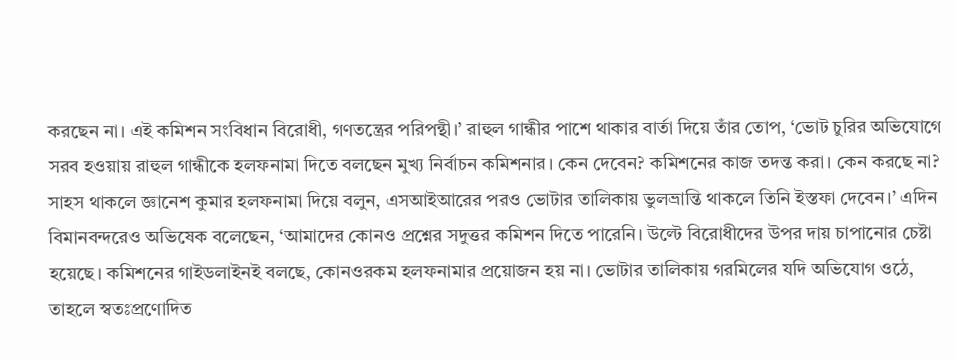করছেন না। এই কমিশন সংবিধান বিরোধী, গণতন্ত্রের পরিপন্থী।’ রাহুল গান্ধীর পাশে থাকার বার্তা দিয়ে তাঁর তোপ, ‘ভোট চুরির অভিযোগে সরব হওয়ায় রাহুল গান্ধীকে হলফনামা দিতে বলছেন মুখ্য নির্বাচন কমিশনার। কেন দেবেন? কমিশনের কাজ তদন্ত করা। কেন করছে না? সাহস থাকলে জ্ঞানেশ কুমার হলফনামা দিয়ে বলুন, এসআইআরের পরও ভোটার তালিকায় ভুলভ্রান্তি থাকলে তিনি ইস্তফা দেবেন।’ এদিন বিমানবন্দরেও অভিষেক বলেছেন, ‘আমাদের কোনও প্রশ্নের সদুত্তর কমিশন দিতে পারেনি। উল্টে বিরোধীদের উপর দায় চাপানোর চেষ্টা হয়েছে। কমিশনের গাইডলাইনই বলছে, কোনওরকম হলফনামার প্রয়োজন হয় না। ভোটার তালিকায় গরমিলের যদি অভিযোগ ওঠে, তাহলে স্বতঃপ্রণোদিত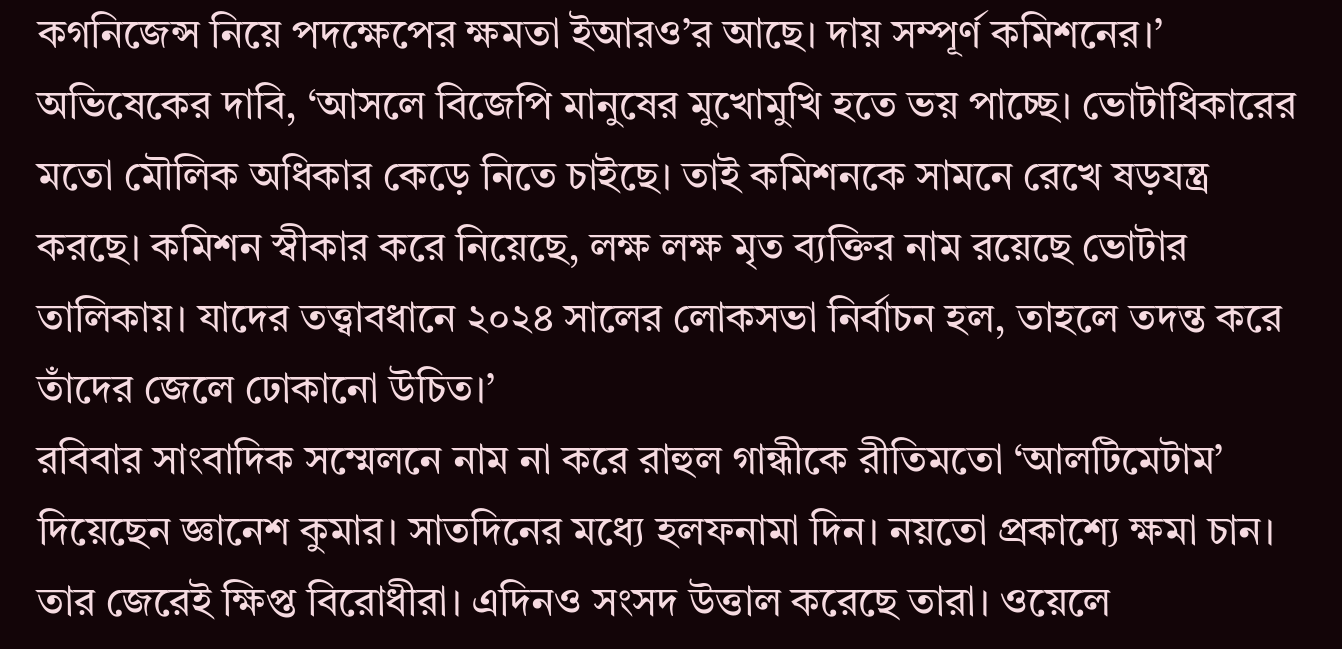কগনিজেন্স নিয়ে পদক্ষেপের ক্ষমতা ইআরও’র আছে। দায় সম্পূর্ণ কমিশনের।’ অভিষেকের দাবি, ‘আসলে বিজেপি মানুষের মুখোমুখি হতে ভয় পাচ্ছে। ভোটাধিকারের মতো মৌলিক অধিকার কেড়ে নিতে চাইছে। তাই কমিশনকে সামনে রেখে ষড়যন্ত্র করছে। কমিশন স্বীকার করে নিয়েছে, লক্ষ লক্ষ মৃত ব্যক্তির নাম রয়েছে ভোটার তালিকায়। যাদের তত্ত্বাবধানে ২০২৪ সালের লোকসভা নির্বাচন হল, তাহলে তদন্ত করে তাঁদের জেলে ঢোকানো উচিত।’
রবিবার সাংবাদিক সম্মেলনে নাম না করে রাহুল গান্ধীকে রীতিমতো ‘আলটিমেটাম’ দিয়েছেন জ্ঞানেশ কুমার। সাতদিনের মধ্যে হলফনামা দিন। নয়তো প্রকাশ্যে ক্ষমা চান। তার জেরেই ক্ষিপ্ত বিরোধীরা। এদিনও সংসদ উত্তাল করেছে তারা। ওয়েলে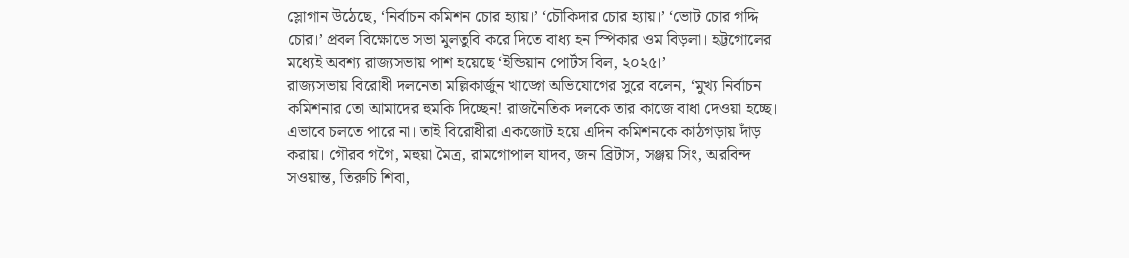স্লোগান উঠেছে, ‘নির্বাচন কমিশন চোর হ্যায়।’ ‘চৌকিদার চোর হ্যায়।’ ‘ভোট চোর গদ্দি চোর।’ প্রবল বিক্ষোভে সভা মুলতুবি করে দিতে বাধ্য হন স্পিকার ওম বিড়লা। হট্টগোলের মধ্যেই অবশ্য রাজ্যসভায় পাশ হয়েছে ‘ইন্ডিয়ান পোর্টস বিল, ২০২৫।’
রাজ্যসভায় বিরোধী দলনেতা মল্লিকার্জুন খাড়্গে অভিযোগের সুরে বলেন, ‘মুখ্য নির্বাচন কমিশনার তো আমাদের হুমকি দিচ্ছেন! রাজনৈতিক দলকে তার কাজে বাধা দেওয়া হচ্ছে। এভাবে চলতে পারে না। তাই বিরোধীরা একজোট হয়ে এদিন কমিশনকে কাঠগড়ায় দাঁড় করায়। গৌরব গগৈ, মহুয়া মৈত্র, রামগোপাল যাদব, জন ব্রিটাস, সঞ্জয় সিং, অরবিন্দ সওয়ান্ত, তিরুচি শিবা,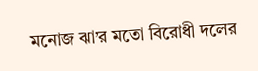মনোজ ঝা’র মতো বিরোধী দলের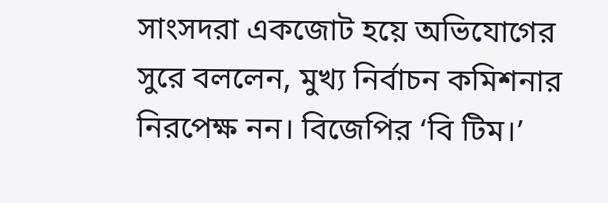সাংসদরা একজোট হয়ে অভিযোগের সুরে বললেন, মুখ্য নির্বাচন কমিশনার নিরপেক্ষ নন। বিজেপির ‘বি টিম।’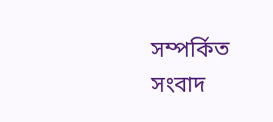সম্পর্কিত সংবাদ